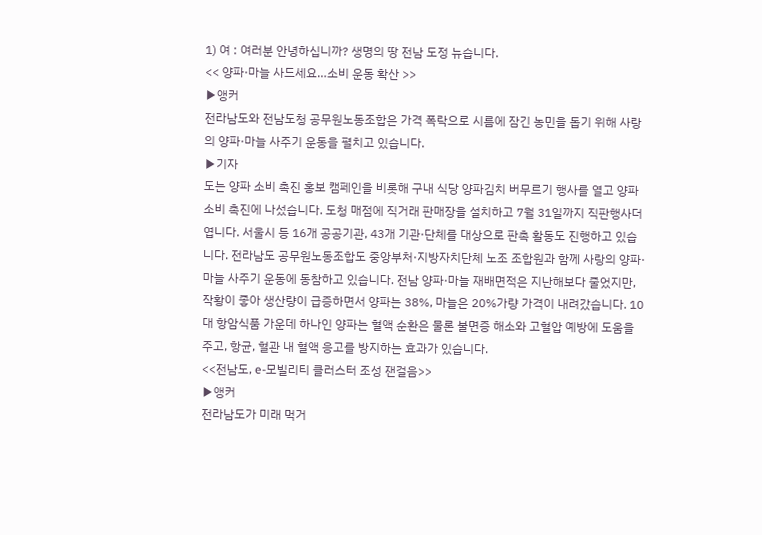1) 여 : 여러분 안녕하십니까? 생명의 땅 전남 도정 뉴습니다.
<< 양파·마늘 사드세요…소비 운동 확산 >>
▶앵커
전라남도와 전남도청 공무원노동조합은 가격 폭락으로 시름에 잠긴 농민을 돕기 위해 사랑의 양파·마늘 사주기 운동을 펼치고 있습니다.
▶기자
도는 양파 소비 촉진 홍보 캠페인을 비롯해 구내 식당 양파김치 버무르기 행사를 열고 양파 소비 촉진에 나섰습니다. 도청 매점에 직거래 판매장을 설치하고 7월 31일까지 직판행사더 엽니다. 서울시 등 16개 공공기관, 43개 기관·단체를 대상으로 판촉 활동도 진행하고 있습니다. 전라남도 공무원노동조합도 중앙부처·지방자치단체 노조 조합원과 함께 사랑의 양파·마늘 사주기 운동에 동참하고 있습니다. 전남 양파·마늘 재배면적은 지난해보다 줄었지만, 작황이 좋아 생산량이 급증하면서 양파는 38%, 마늘은 20%가량 가격이 내려갔습니다. 10대 항암식품 가운데 하나인 양파는 혈액 순환은 물론 불면증 해소와 고혈압 예방에 도움을 주고, 항균, 혈관 내 혈액 응고를 방지하는 효과가 있습니다.
<<전남도, e-모빌리티 클러스터 조성 잰걸음>>
▶앵커
전라남도가 미래 먹거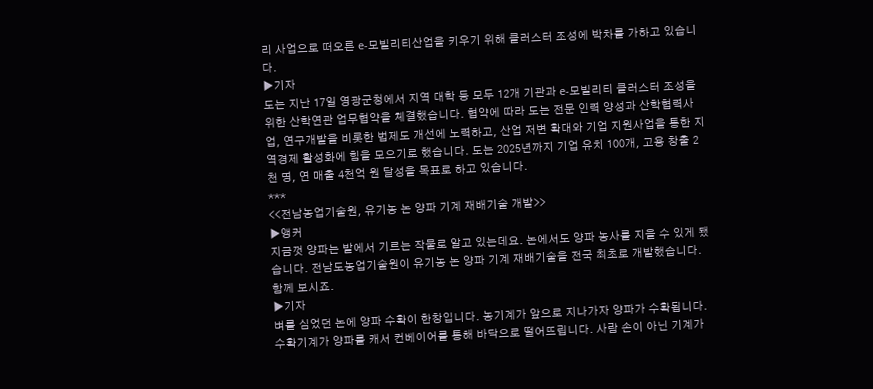리 사업으로 떠오른 e-모빌리티산업을 키우기 위해 클러스터 조성에 박차를 가하고 있습니다.
▶기자
도는 지난 17일 영광군청에서 지역 대학 등 모두 12개 기관과 e-모빌리티 클러스터 조성을 위한 산학연관 업무협약을 체결했습니다. 협약에 따라 도는 전문 인력 양성과 산학협력사업, 연구개발을 비롯한 법제도 개선에 노력하고, 산업 저변 확대와 기업 지원사업을 통한 지역경제 활성화에 힘을 모으기로 했습니다. 도는 2025년까지 기업 유치 100개, 고용 창출 2천 명, 연 매출 4천억 원 달성을 목표로 하고 있습니다.
***
<<전남농업기술원, 유기농 논 양파 기계 재배기술 개발>>
▶앵커
지금껏 양파는 밭에서 기르는 작물로 알고 있는데요. 논에서도 양파 농사를 지을 수 있게 됐습니다. 전남도농업기술원이 유기농 논 양파 기계 재배기술을 전국 최초로 개발했습니다. 함께 보시죠.
▶기자
벼를 심었던 논에 양파 수확이 한창입니다. 농기계가 앞으로 지나가자 양파가 수확됩니다. 수확기계가 양파를 캐서 컨베이어를 통해 바닥으로 떨어뜨립니다. 사람 손이 아닌 기계가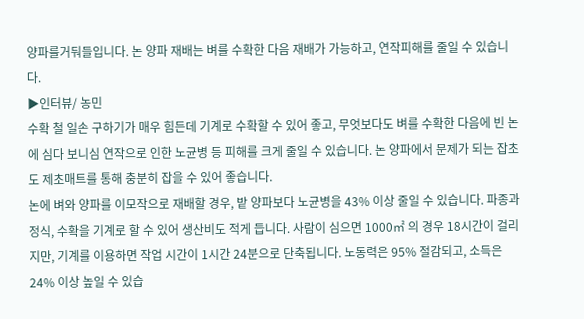양파를거둬들입니다. 논 양파 재배는 벼를 수확한 다음 재배가 가능하고, 연작피해를 줄일 수 있습니다.
▶인터뷰/ 농민
수확 철 일손 구하기가 매우 힘든데 기계로 수확할 수 있어 좋고, 무엇보다도 벼를 수확한 다음에 빈 논에 심다 보니심 연작으로 인한 노균병 등 피해를 크게 줄일 수 있습니다. 논 양파에서 문제가 되는 잡초도 제초매트를 통해 충분히 잡을 수 있어 좋습니다.
논에 벼와 양파를 이모작으로 재배할 경우, 밭 양파보다 노균병을 43% 이상 줄일 수 있습니다. 파종과 정식, 수확을 기계로 할 수 있어 생산비도 적게 듭니다. 사람이 심으면 1000㎡ 의 경우 18시간이 걸리지만, 기계를 이용하면 작업 시간이 1시간 24분으로 단축됩니다. 노동력은 95% 절감되고, 소득은 24% 이상 높일 수 있습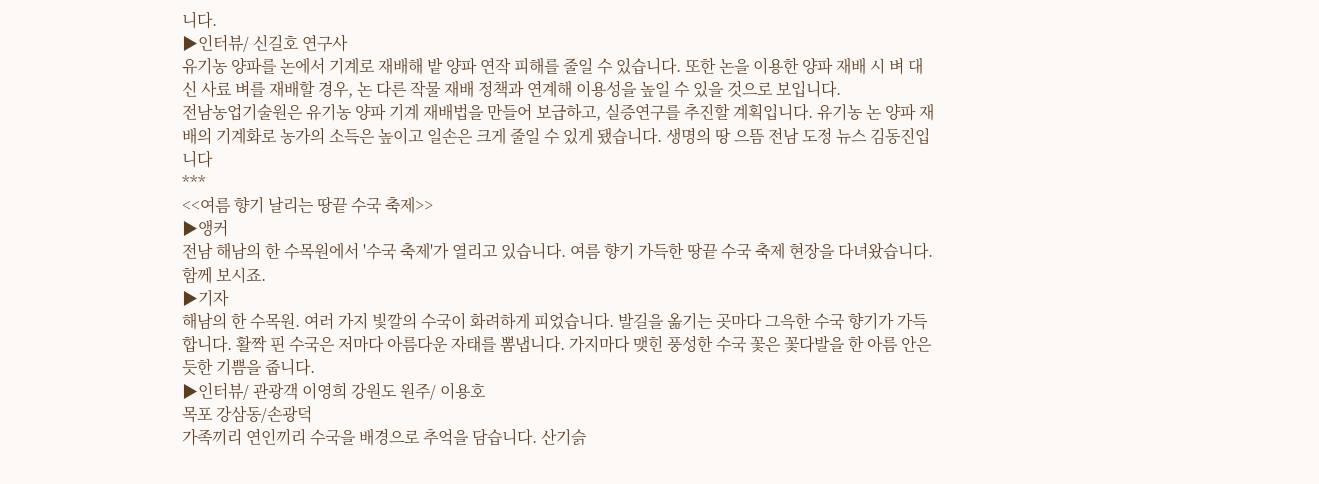니다.
▶인터뷰/ 신길호 연구사
유기농 양파를 논에서 기계로 재배해 밭 양파 연작 피해를 줄일 수 있습니다. 또한 논을 이용한 양파 재배 시 벼 대신 사료 벼를 재배할 경우, 논 다른 작물 재배 정책과 연계해 이용성을 높일 수 있을 것으로 보입니다.
전남농업기술원은 유기농 양파 기계 재배법을 만들어 보급하고, 실증연구를 추진할 계획입니다. 유기농 논 양파 재배의 기계화로 농가의 소득은 높이고 일손은 크게 줄일 수 있게 됐습니다. 생명의 땅 으뜸 전남 도정 뉴스 김동진입니다
***
<<여름 향기 날리는 땅끝 수국 축제>>
▶앵커
전남 해남의 한 수목원에서 '수국 축제'가 열리고 있습니다. 여름 향기 가득한 땅끝 수국 축제 현장을 다녀왔습니다. 함께 보시죠.
▶기자
해남의 한 수목원. 여러 가지 빛깔의 수국이 화려하게 피었습니다. 발길을 옮기는 곳마다 그윽한 수국 향기가 가득합니다. 활짝 핀 수국은 저마다 아름다운 자태를 뽐냅니다. 가지마다 맺힌 풍성한 수국 꽃은 꽃다발을 한 아름 안은 듯한 기쁨을 줍니다.
▶인터뷰/ 관광객 이영희 강원도 원주/ 이용호
목포 강삼동/손광덕
가족끼리 연인끼리 수국을 배경으로 추억을 담습니다. 산기슭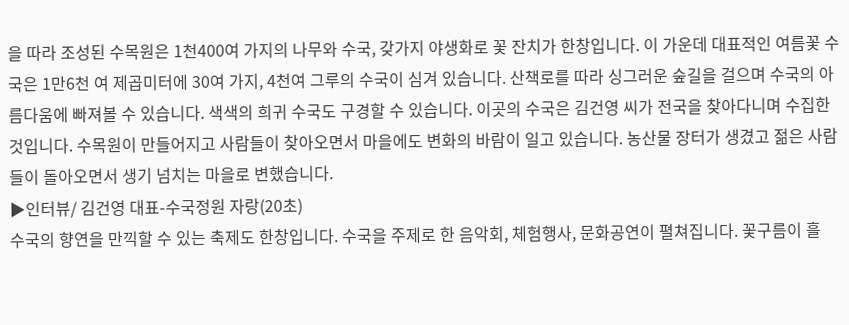을 따라 조성된 수목원은 1천400여 가지의 나무와 수국, 갖가지 야생화로 꽃 잔치가 한창입니다. 이 가운데 대표적인 여름꽃 수국은 1만6천 여 제곱미터에 30여 가지, 4천여 그루의 수국이 심겨 있습니다. 산책로를 따라 싱그러운 숲길을 걸으며 수국의 아름다움에 빠져볼 수 있습니다. 색색의 희귀 수국도 구경할 수 있습니다. 이곳의 수국은 김건영 씨가 전국을 찾아다니며 수집한 것입니다. 수목원이 만들어지고 사람들이 찾아오면서 마을에도 변화의 바람이 일고 있습니다. 농산물 장터가 생겼고 젊은 사람들이 돌아오면서 생기 넘치는 마을로 변했습니다.
▶인터뷰/ 김건영 대표-수국정원 자랑(20초)
수국의 향연을 만끽할 수 있는 축제도 한창입니다. 수국을 주제로 한 음악회, 체험행사, 문화공연이 펼쳐집니다. 꽃구름이 흘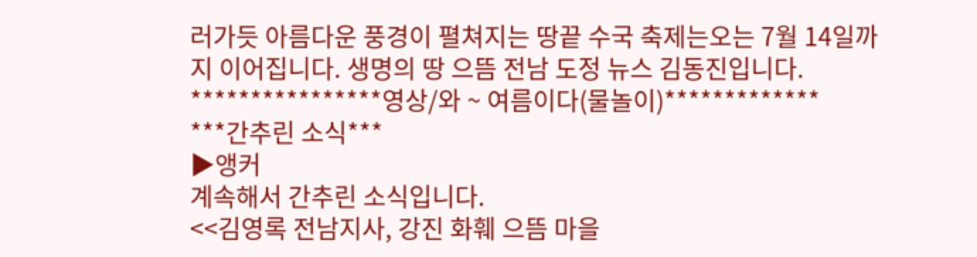러가듯 아름다운 풍경이 펼쳐지는 땅끝 수국 축제는오는 7월 14일까지 이어집니다. 생명의 땅 으뜸 전남 도정 뉴스 김동진입니다.
****************영상/와 ~ 여름이다(물놀이)*************
***간추린 소식***
▶앵커
계속해서 간추린 소식입니다.
<<김영록 전남지사, 강진 화훼 으뜸 마을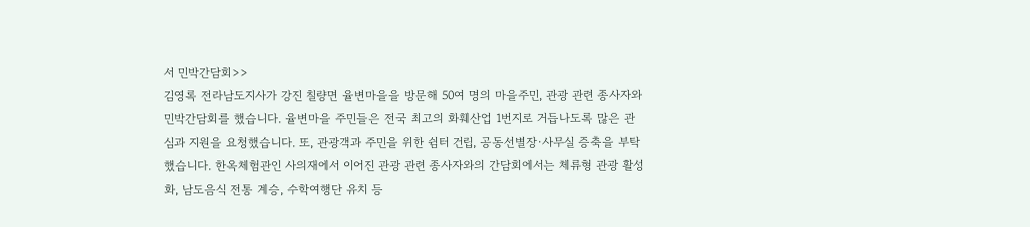서 민박간담회>>
김영록 전라남도지사가 강진 칠량면 율변마을을 방문해 50여 명의 마을주민, 관광 관련 종사자와 민박간담회를 했습니다. 율변마을 주민들은 전국 최고의 화훼산업 1번지로 거듭나도록 많은 관심과 지원을 요청했습니다. 또, 관광객과 주민을 위한 쉼터 건립, 공동선별장·사무실 증축을 부탁했습니다. 한옥체험관인 사의재에서 이어진 관광 관련 종사자와의 간담회에서는 체류형 관광 활성화, 남도음식 전통 계승, 수학여행단 유치 등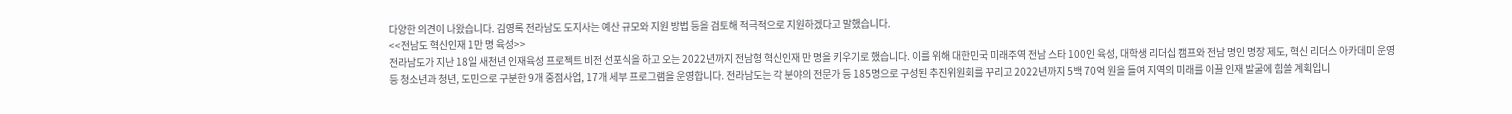다양한 의견이 나왔습니다. 김영록 전라남도 도지사는 예산 규모와 지원 방법 등을 검토해 적극적으로 지원하겠다고 말했습니다.
<<전남도 혁신인재 1만 명 육성>>
전라남도가 지난 18일 새천년 인재육성 프로젝트 비전 선포식을 하고 오는 2022년까지 전남형 혁신인재 만 명을 키우기로 했습니다. 이를 위해 대한민국 미래주역 전남 스타 100인 육성, 대학생 리더십 캠프와 전남 명인 명장 제도, 혁신 리더스 아카데미 운영 등 청소년과 청년, 도민으로 구분한 9개 중점사업, 17개 세부 프로그램을 운영합니다. 전라남도는 각 분야의 전문가 등 185명으로 구성된 추진위원회를 꾸리고 2022년까지 5백 70억 원을 들여 지역의 미래를 이끌 인재 발굴에 힘쓸 계획입니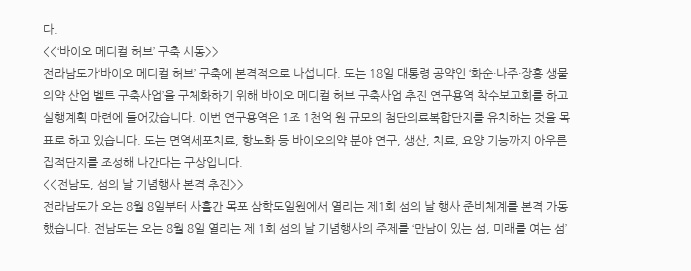다.
<<‘바이오 메디컬 허브’ 구축 시동>>
전라남도가‘바이오 메디컬 허브’ 구축에 본격적으로 나섭니다. 도는 18일 대통령 공약인 ‘화순·나주·장흥 생물 의약 산업 벨트 구축사업’을 구체화하기 위해 바이오 메디컬 허브 구축사업 추진 연구용역 착수보고회를 하고 실행계획 마련에 들어갔습니다. 이번 연구용역은 1조 1천억 원 규모의 첨단의료복합단지를 유치하는 것을 목표로 하고 있습니다. 도는 면역세포치료, 항노화 등 바이오의약 분야 연구, 생산, 치료, 요양 기능까지 아우른 집적단지를 조성해 나간다는 구상입니다.
<<전남도, 섬의 날 기념행사 본격 추진>>
전라남도가 오는 8월 8일부터 사흘간 목포 삼학도일원에서 열리는 제1회 섬의 날 행사 준비체계를 본격 가동했습니다. 전남도는 오는 8월 8일 열리는 제 1회 섬의 날 기념행사의 주제를 ‘만남이 있는 섬, 미래를 여는 섬’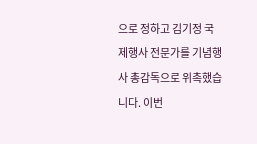으로 정하고 김기정 국제행사 전문가를 기념행사 총감독으로 위촉했습니다. 이번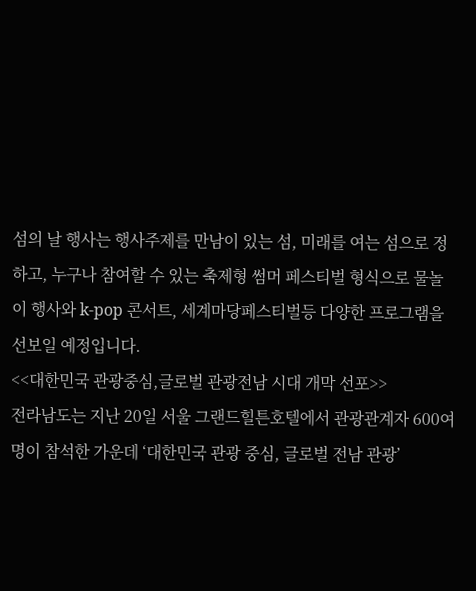섬의 날 행사는 행사주제를 만남이 있는 섬, 미래를 여는 섬으로 정하고, 누구나 참여할 수 있는 축제형 썸머 페스티벌 형식으로 물놀이 행사와 k-pop 콘서트, 세계마당페스티벌등 다양한 프로그램을 선보일 예정입니다.
<<대한민국 관광중심,글로벌 관광전남 시대 개막 선포>>
전라남도는 지난 20일 서울 그랜드힐튼호텔에서 관광관계자 600여 명이 참석한 가운데 ‘대한민국 관광 중심, 글로벌 전남 관광’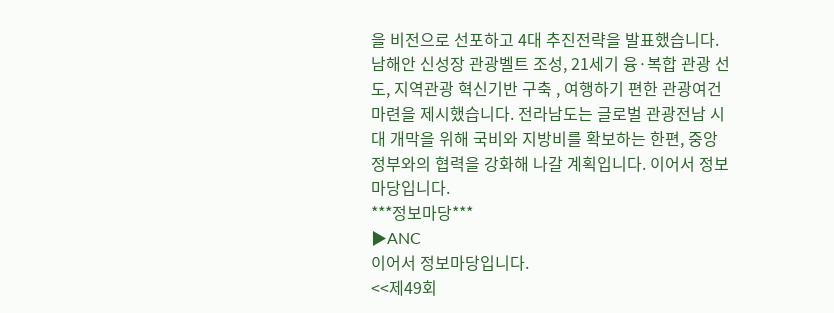을 비전으로 선포하고 4대 추진전략을 발표했습니다. 남해안 신성장 관광벨트 조성, 21세기 융·복합 관광 선도, 지역관광 혁신기반 구축 , 여행하기 편한 관광여건 마련을 제시했습니다. 전라남도는 글로벌 관광전남 시대 개막을 위해 국비와 지방비를 확보하는 한편, 중앙 정부와의 협력을 강화해 나갈 계획입니다. 이어서 정보마당입니다.
***정보마당***
▶ANC
이어서 정보마당입니다.
<<제49회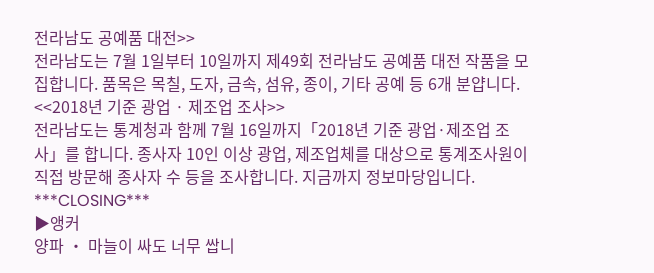전라남도 공예품 대전>>
전라남도는 7월 1일부터 10일까지 제49회 전라남도 공예품 대전 작품을 모집합니다. 품목은 목칠, 도자, 금속, 섬유, 종이, 기타 공예 등 6개 분얍니다.
<<2018년 기준 광업 · 제조업 조사>>
전라남도는 통계청과 함께 7월 16일까지「2018년 기준 광업·제조업 조사」를 합니다. 종사자 10인 이상 광업, 제조업체를 대상으로 통계조사원이 직접 방문해 종사자 수 등을 조사합니다. 지금까지 정보마당입니다.
***CLOSING***
▶앵커
양파 ‧ 마늘이 싸도 너무 쌉니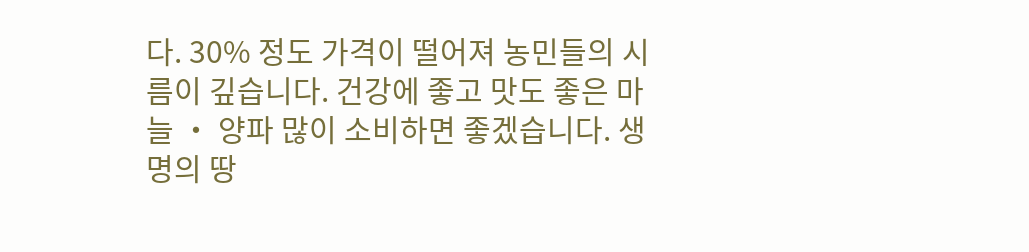다. 30% 정도 가격이 떨어져 농민들의 시름이 깊습니다. 건강에 좋고 맛도 좋은 마늘 ‧ 양파 많이 소비하면 좋겠습니다. 생명의 땅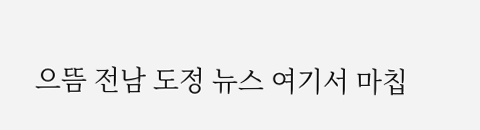으뜸 전남 도정 뉴스 여기서 마칩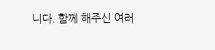니다. 함께 해주신 여러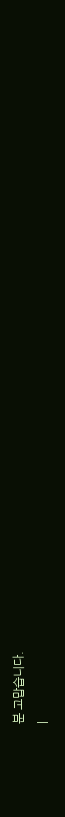분 고맙습니다.
|